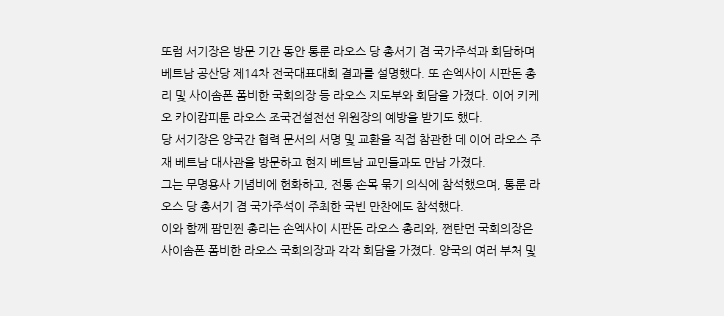또럼 서기장은 방문 기간 동안 통룬 라오스 당 총서기 겸 국가주석과 회담하며 베트남 공산당 제14차 전국대표대회 결과를 설명했다. 또 손엑사이 시판돈 총리 및 사이솜폰 폼비한 국회의장 등 라오스 지도부와 회담을 가졌다. 이어 키케오 카이캄피툰 라오스 조국건설전선 위원장의 예방을 받기도 했다.
당 서기장은 양국간 협력 문서의 서명 및 교환을 직접 참관한 데 이어 라오스 주재 베트남 대사관을 방문하고 현지 베트남 교민들과도 만남 가졌다.
그는 무명용사 기념비에 헌화하고, 전통 손목 묶기 의식에 참석했으며, 통룬 라오스 당 총서기 겸 국가주석이 주최한 국빈 만찬에도 참석했다.
이와 함께 팜민찐 총리는 손엑사이 시판돈 라오스 총리와, 쩐탄먼 국회의장은 사이솜폰 폼비한 라오스 국회의장과 각각 회담을 가졌다. 양국의 여러 부처 및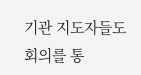기관 지도자들도 회의를 통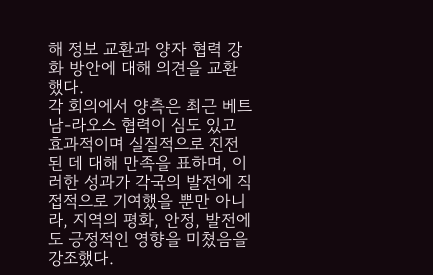해 정보 교환과 양자 협력 강화 방안에 대해 의견을 교환했다.
각 회의에서 양측은 최근 베트남-라오스 협력이 심도 있고 효과적이며 실질적으로 진전된 데 대해 만족을 표하며, 이러한 성과가 각국의 발전에 직접적으로 기여했을 뿐만 아니라, 지역의 평화, 안정, 발전에도 긍정적인 영향을 미쳤음을 강조했다.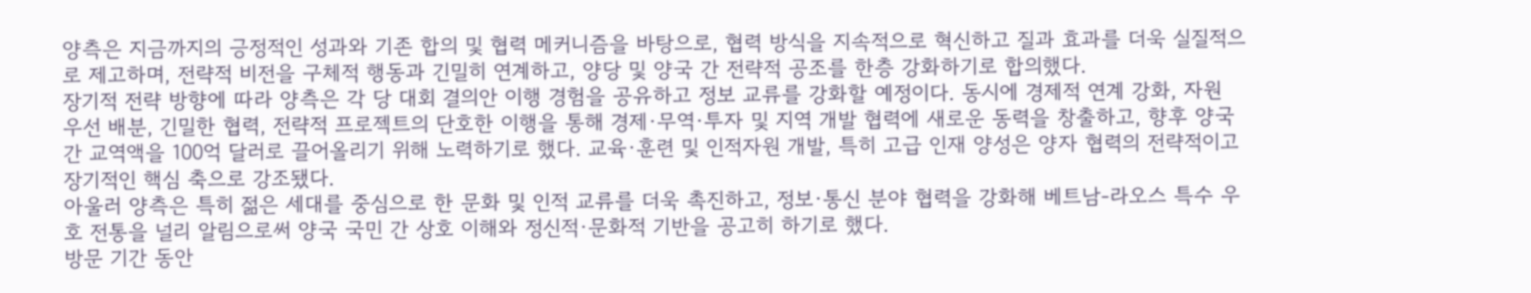양측은 지금까지의 긍정적인 성과와 기존 합의 및 협력 메커니즘을 바탕으로, 협력 방식을 지속적으로 혁신하고 질과 효과를 더욱 실질적으로 제고하며, 전략적 비전을 구체적 행동과 긴밀히 연계하고, 양당 및 양국 간 전략적 공조를 한층 강화하기로 합의했다.
장기적 전략 방향에 따라 양측은 각 당 대회 결의안 이행 경험을 공유하고 정보 교류를 강화할 예정이다. 동시에 경제적 연계 강화, 자원 우선 배분, 긴밀한 협력, 전략적 프로젝트의 단호한 이행을 통해 경제·무역·투자 및 지역 개발 협력에 새로운 동력을 창출하고, 향후 양국 간 교역액을 100억 달러로 끌어올리기 위해 노력하기로 했다. 교육·훈련 및 인적자원 개발, 특히 고급 인재 양성은 양자 협력의 전략적이고 장기적인 핵심 축으로 강조됐다.
아울러 양측은 특히 젊은 세대를 중심으로 한 문화 및 인적 교류를 더욱 촉진하고, 정보·통신 분야 협력을 강화해 베트남-라오스 특수 우호 전통을 널리 알림으로써 양국 국민 간 상호 이해와 정신적·문화적 기반을 공고히 하기로 했다.
방문 기간 동안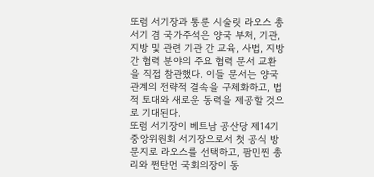또럼 서기장과 통룬 시술릿 라오스 총서기 겸 국가주석은 양국 부처, 기관, 지방 및 관련 기관 간 교육, 사법, 지방 간 협력 분야의 주요 협력 문서 교환을 직접 참관했다. 이들 문서는 양국 관계의 전략적 결속을 구체화하고, 법적 토대와 새로운 동력을 제공할 것으로 기대된다.
또럼 서기장이 베트남 공산당 제14기 중앙위원회 서기장으로서 첫 공식 방문지로 라오스를 선택하고, 팜민찐 총리와 쩐탄먼 국회의장이 동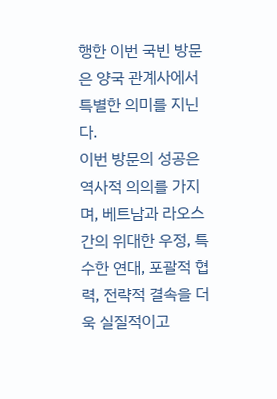행한 이번 국빈 방문은 양국 관계사에서 특별한 의미를 지닌다.
이번 방문의 성공은 역사적 의의를 가지며, 베트남과 라오스 간의 위대한 우정, 특수한 연대, 포괄적 협력, 전략적 결속을 더욱 실질적이고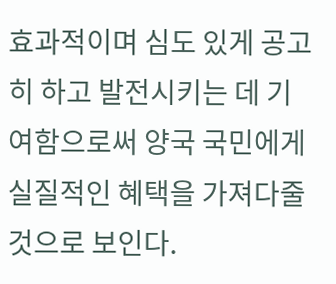효과적이며 심도 있게 공고히 하고 발전시키는 데 기여함으로써 양국 국민에게 실질적인 혜택을 가져다줄 것으로 보인다.